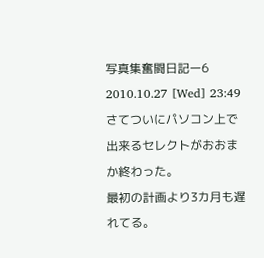写真集奮闘日記ー6
2010.10.27 [Wed] 23:49
さてついにパソコン上で出来るセレクトがおおまか終わった。
最初の計画より3カ月も遅れてる。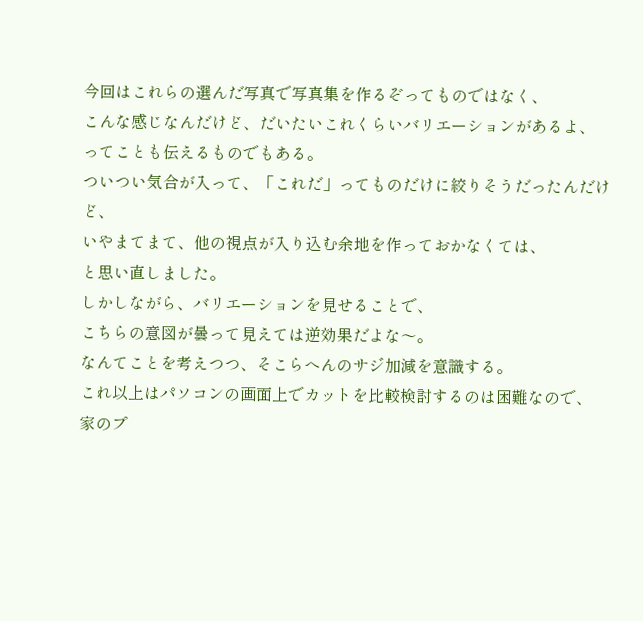今回はこれらの選んだ写真で写真集を作るぞってものではなく、
こんな感じなんだけど、だいたいこれくらいバリエーションがあるよ、
ってことも伝えるものでもある。
ついつい気合が入って、「これだ」ってものだけに絞りそうだったんだけど、
いやまてまて、他の視点が入り込む余地を作っておかなくては、
と思い直しました。
しかしながら、バリエーションを見せることで、
こちらの意図が曇って見えては逆効果だよな〜。
なんてことを考えつつ、そこらへんのサジ加減を意識する。
これ以上はパソコンの画面上でカットを比較検討するのは困難なので、
家のプ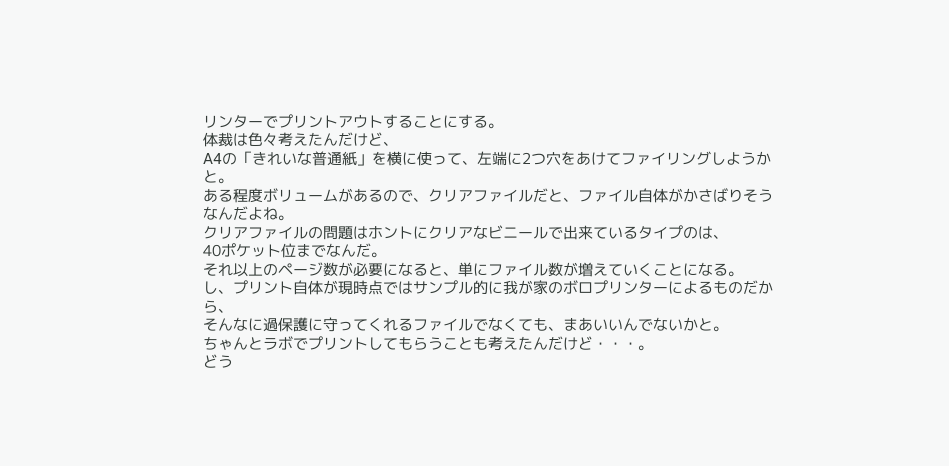リンターでプリントアウトすることにする。
体裁は色々考えたんだけど、
A4の「きれいな普通紙」を横に使って、左端に2つ穴をあけてファイリングしようかと。
ある程度ボリュームがあるので、クリアファイルだと、ファイル自体がかさばりそうなんだよね。
クリアファイルの問題はホントにクリアなビニールで出来ているタイプのは、
40ポケット位までなんだ。
それ以上のページ数が必要になると、単にファイル数が増えていくことになる。
し、プリント自体が現時点ではサンプル的に我が家のボロプリンターによるものだから、
そんなに過保護に守ってくれるファイルでなくても、まあいいんでないかと。
ちゃんとラボでプリントしてもらうことも考えたんだけど・・・。
どう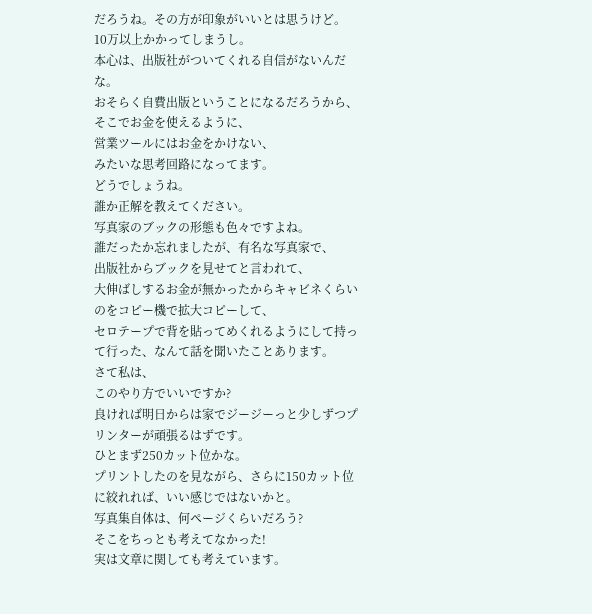だろうね。その方が印象がいいとは思うけど。
10万以上かかってしまうし。
本心は、出版社がついてくれる自信がないんだな。
おそらく自費出版ということになるだろうから、そこでお金を使えるように、
営業ツールにはお金をかけない、
みたいな思考回路になってます。
どうでしょうね。
誰か正解を教えてください。
写真家のブックの形態も色々ですよね。
誰だったか忘れましたが、有名な写真家で、
出版社からブックを見せてと言われて、
大伸ばしするお金が無かったからキャビネくらいのをコピー機で拡大コピーして、
セロテープで背を貼ってめくれるようにして持って行った、なんて話を聞いたことあります。
さて私は、
このやり方でいいですか?
良ければ明日からは家でジージーっと少しずつプリンターが頑張るはずです。
ひとまず250カット位かな。
プリントしたのを見ながら、さらに150カット位に絞れれば、いい感じではないかと。
写真集自体は、何ページくらいだろう?
そこをちっとも考えてなかった!
実は文章に関しても考えています。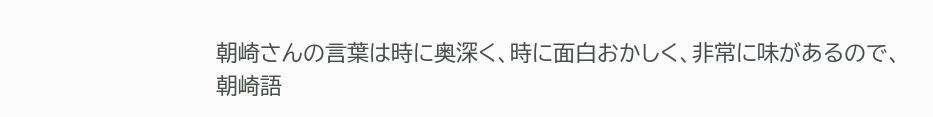朝崎さんの言葉は時に奥深く、時に面白おかしく、非常に味があるので、
朝崎語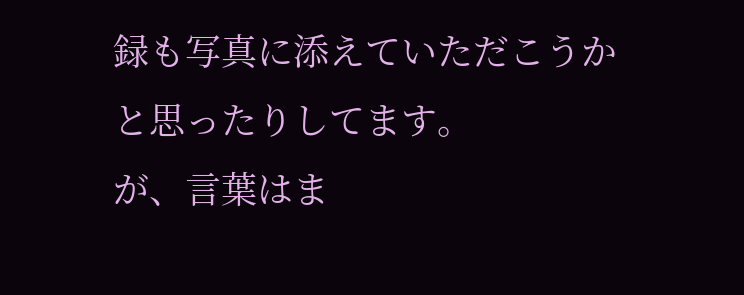録も写真に添えていただこうかと思ったりしてます。
が、言葉はま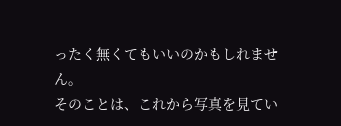ったく無くてもいいのかもしれません。
そのことは、これから写真を見てい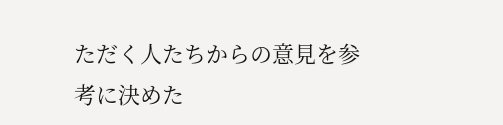ただく人たちからの意見を参考に決めた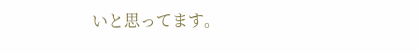いと思ってます。